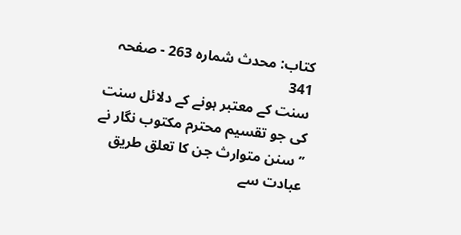کتاب: محدث شمارہ 263 - صفحہ 341
سنت کے معتبر ہونے کے دلائل سنت کی جو تقسیم محترم مکتوب نگار نے ’’سنن متوارث جن کا تعلق طریق عبادت سے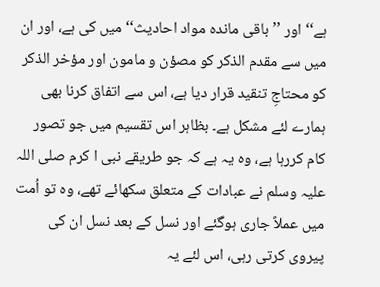ہے‘‘ اور ’’باقی ماندہ مواد احادیث‘‘ میں کی ہے، اور ان میں سے مقدم الذکر کو مصؤن و مامون اور مؤخر الذکر کو محتاجِ تنقید قرار دیا ہے، اس سے اتفاق کرنا بھی ہمارے لئے مشکل ہے۔ بظاہر اس تقسیم میں جو تصور کام کررہا ہے، وہ یہ ہے کہ جو طریقے نبی ا کرم صلی اللہ علیہ وسلم نے عبادات کے متعلق سکھائے تھے، وہ تو اُمت میں عملاً جاری ہوگئے اور نسل کے بعد نسل ان کی پیروی کرتی رہی، اس لئے یہ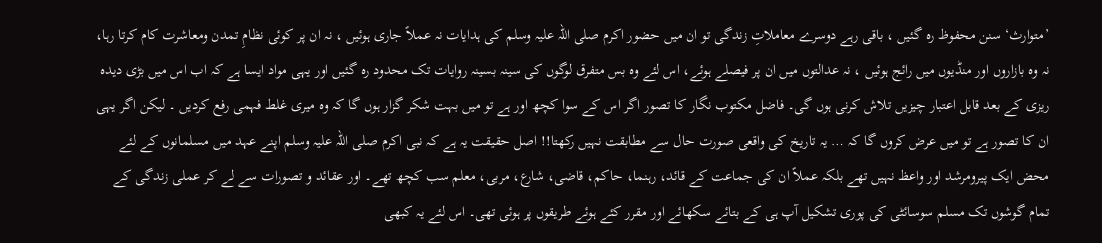’متوارث‘ سنن محفوظ رہ گئیں ، باقی رہے دوسرے معاملاتِ زندگی تو ان میں حضور اکرم صلی اللہ علیہ وسلم کی ہدایات نہ عملاً جاری ہوئیں ، نہ ان پر کوئی نظامِ تمدن ومعاشرت کام کرتا رہا، نہ وہ بازاروں اور منڈیوں میں رائج ہوئیں ، نہ عدالتوں میں ان پر فیصلے ہوئے، اس لئے وہ بس متفرق لوگوں کی سینہ بسینہ روایات تک محدود رہ گئیں اور یہی مواد ایسا ہے کہ اب اس میں بڑی دیدہ ریزی کے بعد قابل اعتبار چیزیں تلاش کرنی ہوں گی۔ فاضل مکتوب نگار کا تصور اگر اس کے سوا کچھ اور ہے تو میں بہت شکر گزار ہوں گا کہ وہ میری غلط فہمی رفع کردیں ۔ لیکن اگر یہی ان کا تصور ہے تو میں عرض کروں گا کہ … یہ تاریخ کی واقعی صورت حال سے مطابقت نہیں رکھتا!! اصل حقیقت یہ ہے کہ نبی اکرم صلی اللہ علیہ وسلم اپنے عہد میں مسلمانوں کے لئے محض ایک پیرومرشد اور واعظ نہیں تھے بلکہ عملاً ان کی جماعت کے قائد، رہنما، حاکم، قاضی، شارع، مربی، معلم سب کچھ تھے۔ اور عقائد و تصورات سے لے کر عملی زندگی کے تمام گوشوں تک مسلم سوسائٹی کی پوری تشکیل آپ ہی کے بتائے سکھائے اور مقرر کئے ہوئے طریقوں پر ہوئی تھی۔ اس لئے یہ کبھی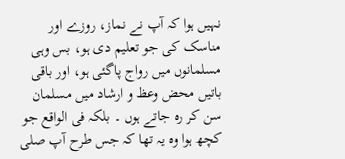نہیں ہوا کہ آپ نے نماز، روزے اور مناسک کی جو تعلیم دی ہو، بس وہی مسلمانوں میں رواج پاگئی ہو، اور باقی باتیں محض وعظ و ارشاد میں مسلمان سن کر رہ جاتے ہوں ۔ بلکہ فی الواقع جو کچھ ہوا وہ یہ تھا کہ جس طرح آپ صلی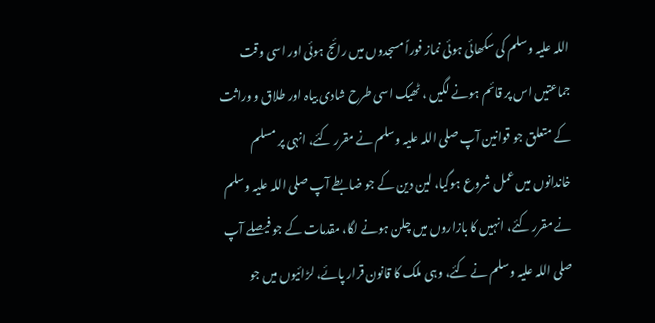اللہ علیہ وسلم کی سکھائی ہوئی نماز فوراً مسجدوں میں رائج ہوئی اور اسی وقت جماعتیں اس پر قائم ہونے لگیں ، ٹھیک اسی طرح شادی بیاہ اور طلاق و وراثت کے متعلق جو قوانین آپ صلی اللہ علیہ وسلم نے مقرر کئے، انہی پر مسلم خاندانوں میں عمل شروع ہوگیا، لین دین کے جو ضابطے آپ صلی اللہ علیہ وسلم نے مقرر کئے، انہیں کا بازاروں میں چلن ہونے لگا، مقدمات کے جو فیصلے آپ صلی اللہ علیہ وسلم نے کئے، وہی ملک کا قانون قرار پائے، لڑائیوں میں جو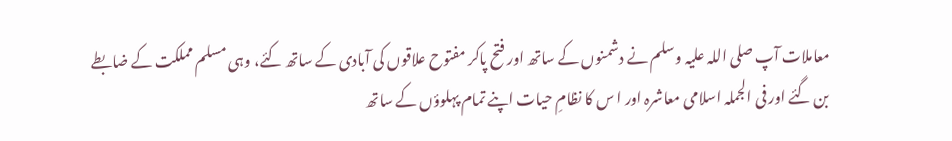معاملات آپ صلی اللہ علیہ وسلم نے دشمنوں کے ساتھ اور فتح پاکر مفتوح علاقوں کی آبادی کے ساتھ کئے، وہی مسلم مملکت کے ضابطے بن گئے اور فی الجملہ اسلامی معاشرہ اور ا س کا نظامِ حیات اپنے تمام پہلوؤں کے ساتھ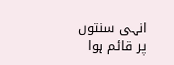انہی سنتوں پر قائم ہوا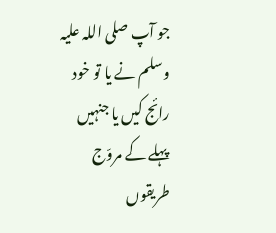جو آپ صلی اللہ علیہ وسلم نے یا تو خود رائج کیں یا جنہیں پہلے کے مروّج طریقوں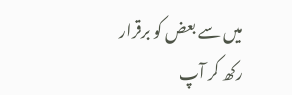میں سے بعض کو برقرار رکھ کر آپ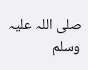صلی اللہ علیہ وسلم